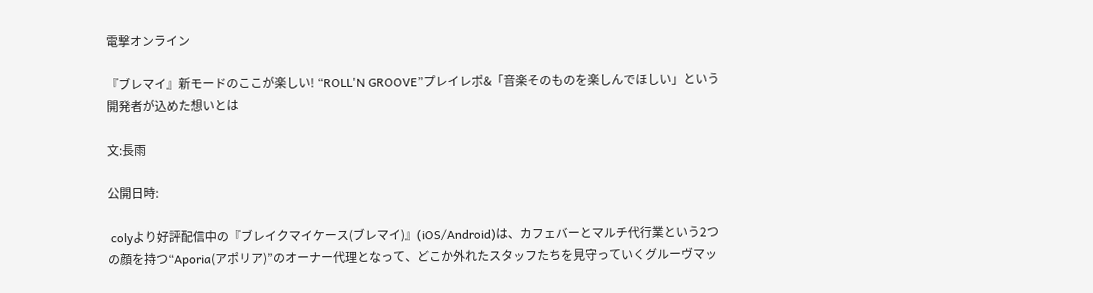電撃オンライン

『ブレマイ』新モードのここが楽しい! “ROLL'N GROOVE”プレイレポ&「音楽そのものを楽しんでほしい」という開発者が込めた想いとは

文:長雨

公開日時:

 colyより好評配信中の『ブレイクマイケース(ブレマイ)』(iOS/Android)は、カフェバーとマルチ代行業という2つの顔を持つ“Aporia(アポリア)”のオーナー代理となって、どこか外れたスタッフたちを見守っていくグルーヴマッ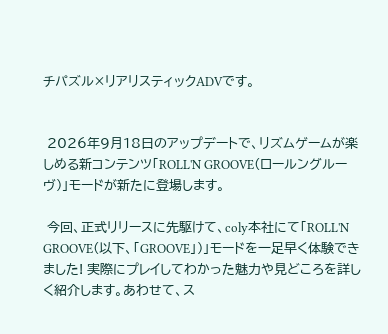チパズル×リアリスティックADVです。


 2026年9月18日のアップデートで、リズムゲームが楽しめる新コンテンツ「ROLL'N GROOVE(ロールングルーヴ)」モードが新たに登場します。

 今回、正式リリースに先駆けて、coly本社にて「ROLL'N GROOVE(以下、「GROOVE」)」モードを一足早く体験できました! 実際にプレイしてわかった魅力や見どころを詳しく紹介します。あわせて、ス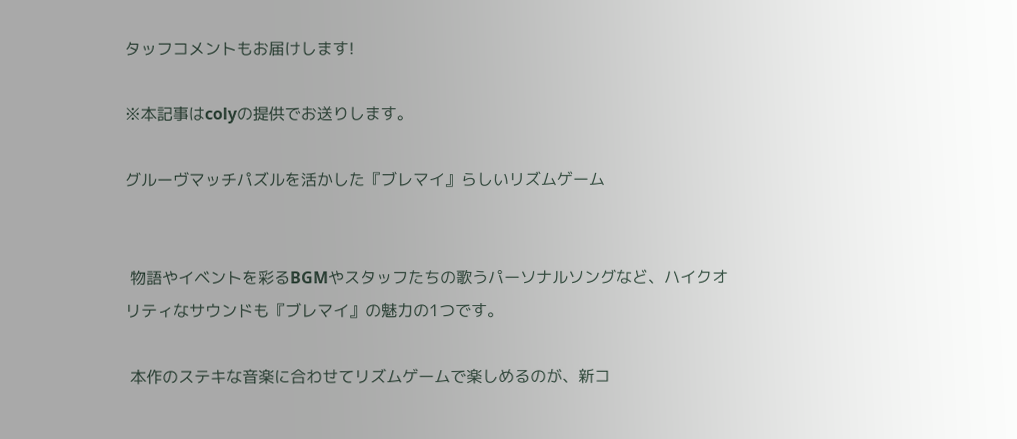タッフコメントもお届けします!

※本記事はcolyの提供でお送りします。

グルーヴマッチパズルを活かした『ブレマイ』らしいリズムゲーム


 物語やイベントを彩るBGMやスタッフたちの歌うパーソナルソングなど、ハイクオリティなサウンドも『ブレマイ』の魅力の1つです。

 本作のステキな音楽に合わせてリズムゲームで楽しめるのが、新コ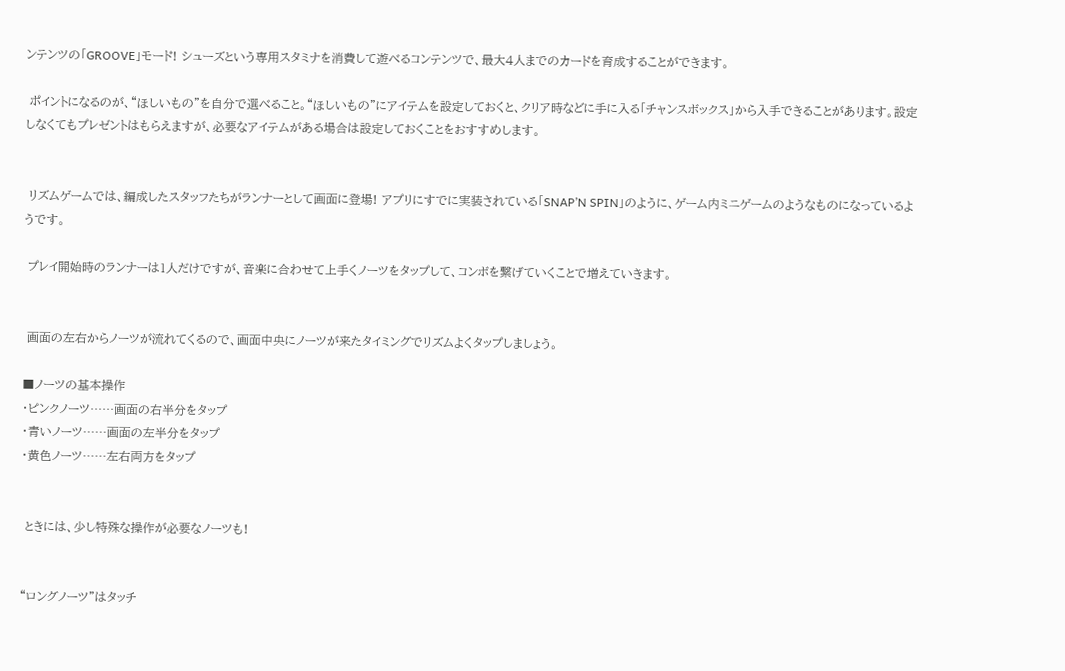ンテンツの「GROOVE」モード! シューズという専用スタミナを消費して遊べるコンテンツで、最大4人までのカードを育成することができます。

 ポイントになるのが、“ほしいもの”を自分で選べること。“ほしいもの”にアイテムを設定しておくと、クリア時などに手に入る「チャンスボックス」から入手できることがあります。設定しなくてもプレゼントはもらえますが、必要なアイテムがある場合は設定しておくことをおすすめします。


 リズムゲームでは、編成したスタッフたちがランナーとして画面に登場! アプリにすでに実装されている「SNAP’N SPIN」のように、ゲーム内ミニゲームのようなものになっているようです。

 プレイ開始時のランナーは1人だけですが、音楽に合わせて上手くノーツをタップして、コンボを繋げていくことで増えていきます。


 画面の左右からノーツが流れてくるので、画面中央にノーツが来たタイミングでリズムよくタップしましょう。

■ノーツの基本操作
・ピンクノーツ……画面の右半分をタップ
・青いノーツ……画面の左半分をタップ
・黄色ノーツ……左右両方をタップ


 ときには、少し特殊な操作が必要なノーツも!


“ロングノーツ”はタッチ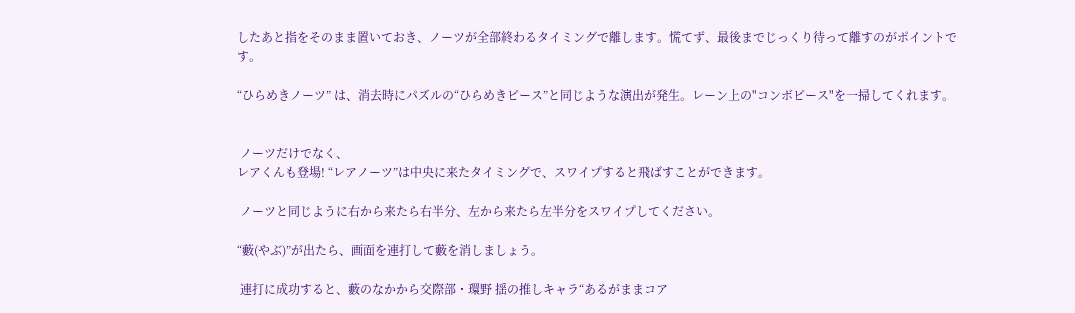したあと指をそのまま置いておき、ノーツが全部終わるタイミングで離します。慌てず、最後までじっくり待って離すのがポイントです。

“ひらめきノーツ” は、消去時にパズルの“ひらめきピース”と同じような演出が発生。レーン上の"コンボピース"を一掃してくれます。


 ノーツだけでなく、
レアくんも登場! “レアノーツ”は中央に来たタイミングで、スワイプすると飛ばすことができます。

 ノーツと同じように右から来たら右半分、左から来たら左半分をスワイプしてください。

“藪(やぶ)”が出たら、画面を連打して藪を消しましょう。

 連打に成功すると、藪のなかから交際部・環野 揺の推しキャラ“あるがままコア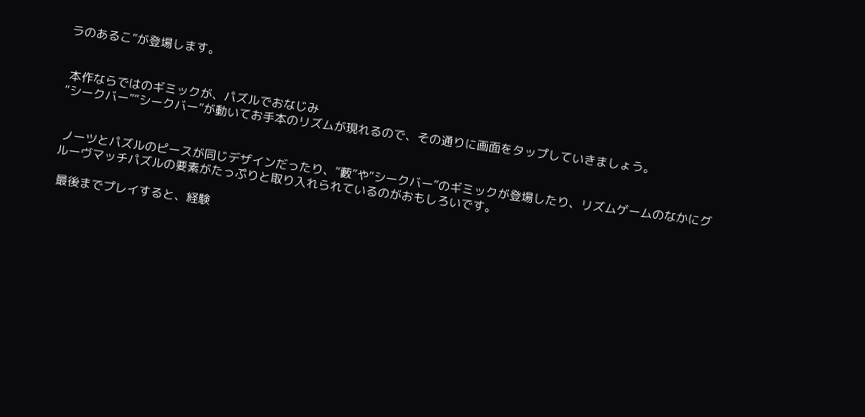ラのあるこ”が登場します。


 本作ならではのギミックが、パズルでおなじみ
“シークバー”“シークバー”が動いてお手本のリズムが現れるので、その通りに画面をタップしていきましょう。


 ノーツとパズルのピースが同じデザインだったり、“藪”や“シークバー”のギミックが登場したり、リズムゲームのなかにグルーヴマッチパズルの要素がたっぷりと取り入れられているのがおもしろいです。

 最後までプレイすると、経験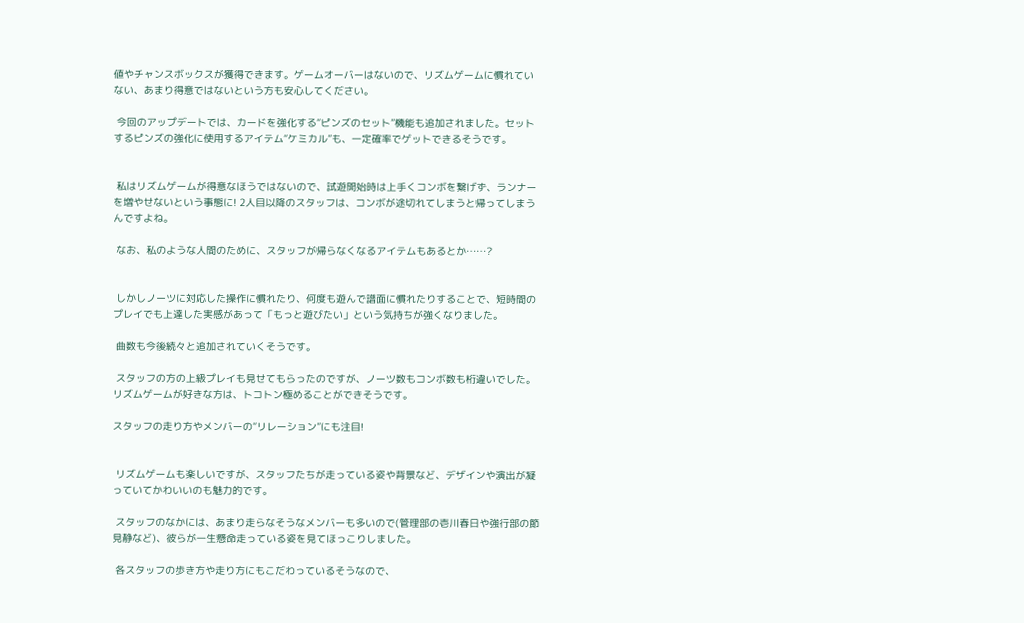値やチャンスボックスが獲得できます。ゲームオーバーはないので、リズムゲームに慣れていない、あまり得意ではないという方も安心してください。

 今回のアップデートでは、カードを強化する“ピンズのセット”機能も追加されました。セットするピンズの強化に使用するアイテム“ケミカル”も、一定確率でゲットできるそうです。


 私はリズムゲームが得意なほうではないので、試遊開始時は上手くコンボを繋げず、ランナーを増やせないという事態に! 2人目以降のスタッフは、コンボが途切れてしまうと帰ってしまうんですよね。

 なお、私のような人間のために、スタッフが帰らなくなるアイテムもあるとか……?


 しかしノーツに対応した操作に慣れたり、何度も遊んで譜面に慣れたりすることで、短時間のプレイでも上達した実感があって「もっと遊びたい」という気持ちが強くなりました。

 曲数も今後続々と追加されていくそうです。

 スタッフの方の上級プレイも見せてもらったのですが、ノーツ数もコンボ数も桁違いでした。リズムゲームが好きな方は、トコトン極めることができそうです。

スタッフの走り方やメンバーの“リレーション”にも注目!


 リズムゲームも楽しいですが、スタッフたちが走っている姿や背景など、デザインや演出が凝っていてかわいいのも魅力的です。

 スタッフのなかには、あまり走らなそうなメンバーも多いので(管理部の壱川春日や強行部の節見静など)、彼らが一生懸命走っている姿を見てほっこりしました。

 各スタッフの歩き方や走り方にもこだわっているそうなので、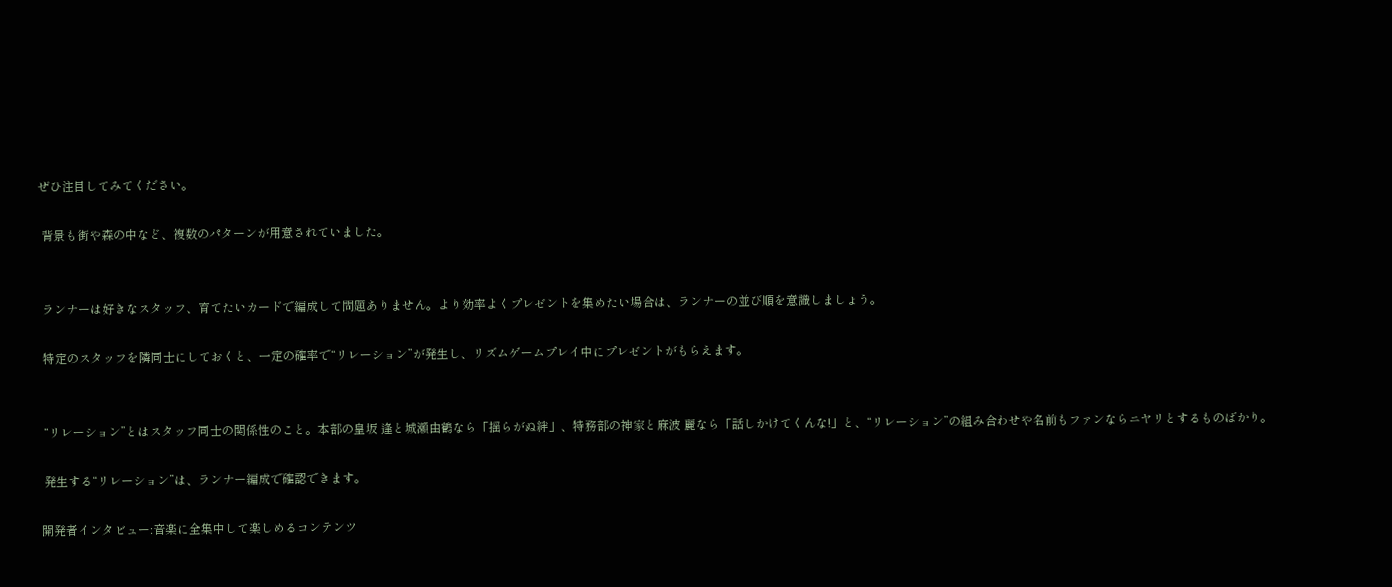ぜひ注目してみてください。

 背景も街や森の中など、複数のパターンが用意されていました。


 ランナーは好きなスタッフ、育てたいカードで編成して問題ありません。より効率よくプレゼントを集めたい場合は、ランナーの並び順を意識しましょう。

 特定のスタッフを隣同士にしておくと、一定の確率で“リレーション”が発生し、リズムゲームプレイ中にプレゼントがもらえます。


 “リレーション”とはスタッフ同士の関係性のこと。本部の皇坂 逢と城瀬由鶴なら「揺らがぬ絆」、特務部の神家と麻波 麗なら「話しかけてくんな!」と、“リレーション”の組み合わせや名前もファンならニヤリとするものばかり。

 発生する“リレーション”は、ランナー編成で確認できます。

開発者インタビュー:音楽に全集中して楽しめるコンテンツ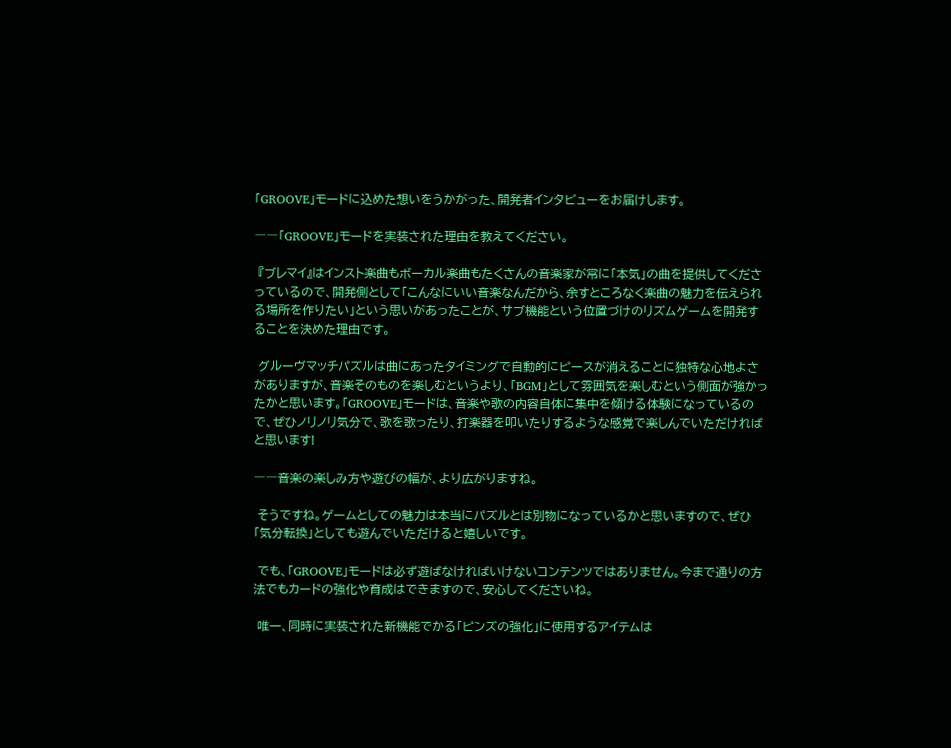「GROOVE」モードに込めた想いをうかがった、開発者インタビューをお届けします。

――「GROOVE」モードを実装された理由を教えてください。

 『ブレマイ』はインスト楽曲もボーカル楽曲もたくさんの音楽家が常に「本気」の曲を提供してくださっているので、開発側として「こんなにいい音楽なんだから、余すところなく楽曲の魅力を伝えられる場所を作りたい」という思いがあったことが、サブ機能という位置づけのリズムゲームを開発することを決めた理由です。

 グルーヴマッチパズルは曲にあったタイミングで自動的にピースが消えることに独特な心地よさがありますが、音楽そのものを楽しむというより、「BGM」として雰囲気を楽しむという側面が強かったかと思います。「GROOVE」モードは、音楽や歌の内容自体に集中を傾ける体験になっているので、ぜひノリノリ気分で、歌を歌ったり、打楽器を叩いたりするような感覚で楽しんでいただければと思います!

――音楽の楽しみ方や遊びの幅が、より広がりますね。

 そうですね。ゲームとしての魅力は本当にパズルとは別物になっているかと思いますので、ぜひ「気分転換」としても遊んでいただけると嬉しいです。

 でも、「GROOVE」モードは必ず遊ばなければいけないコンテンツではありません。今まで通りの方法でもカードの強化や育成はできますので、安心してくださいね。

 唯一、同時に実装された新機能でかる「ピンズの強化」に使用するアイテムは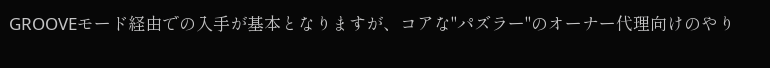GROOVEモード経由での入手が基本となりますが、コアな"パズラー"のオーナー代理向けのやり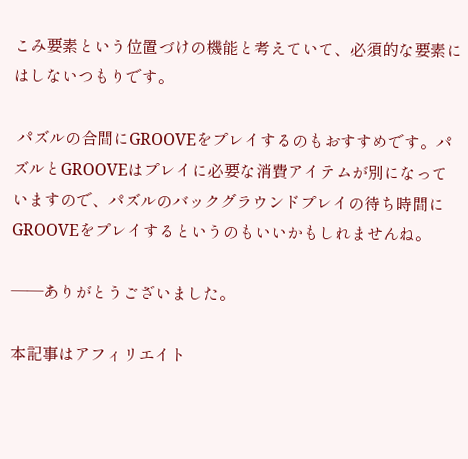こみ要素という位置づけの機能と考えていて、必須的な要素にはしないつもりです。

 パズルの合間にGROOVEをプレイするのもおすすめです。パズルとGROOVEはプレイに必要な消費アイテムが別になっていますので、パズルのバックグラウンドプレイの待ち時間にGROOVEをプレイするというのもいいかもしれませんね。

――ありがとうございました。

本記事はアフィリエイト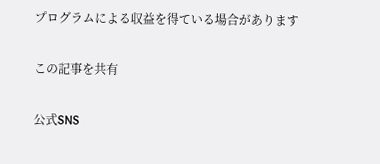プログラムによる収益を得ている場合があります

この記事を共有

公式SNS